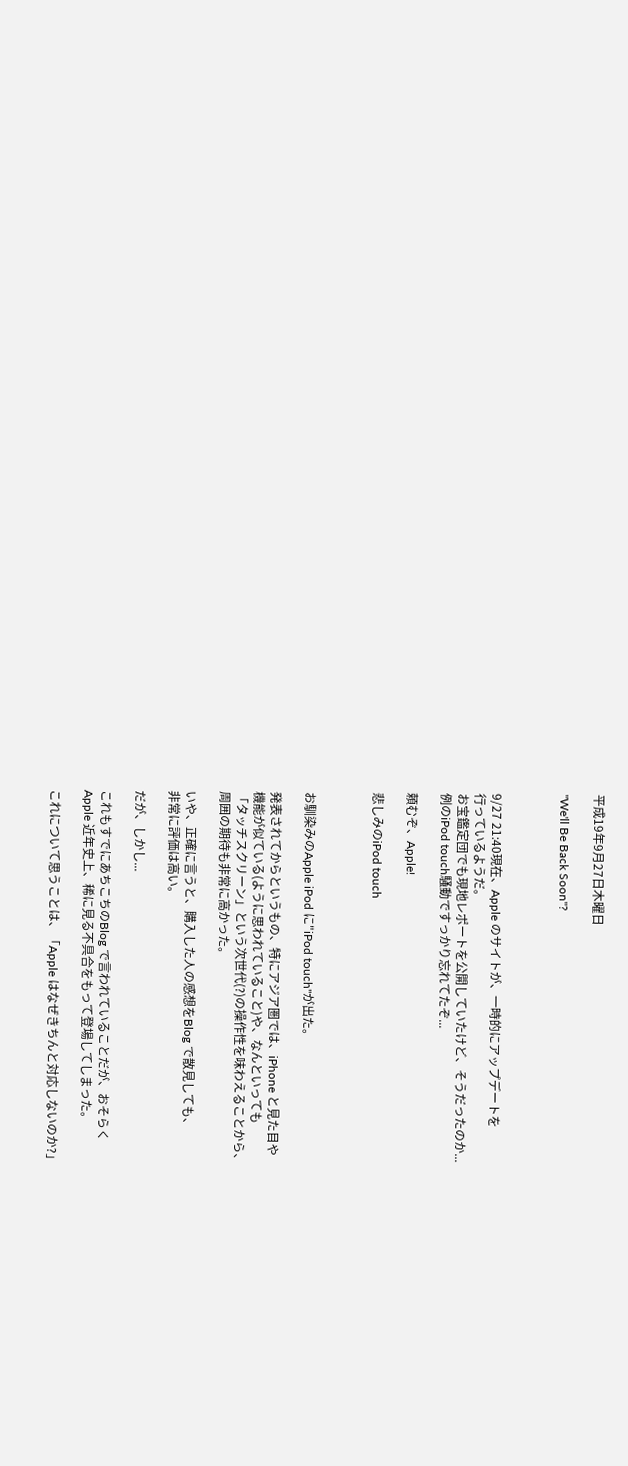平成19年9月27日木曜日

"We'll Be Back Soon"?



9/27 21:40現在、Apple のサイトが、一時的にアップデートを
行っているようだ。
お宝鑑定団でも現地レポートを公開していたけど、そうだったのか...
例のiPod touch騒動ですっかり忘れてたぞ...

頼むぞ、Apple!

悲しみのiPod touch



お馴染みのApple iPod に"iPod touch"が出た。

発表されてからというもの、特にアジア圏では、iPhone と見た目や
機能が似ている(ように思われていること)や、なんといっても
「タッチスクリーン」という次世代(?)の操作性を味わえることから、
周囲の期待も非常に高かった。

いや、正確に言うと、購入した人の感想をBlog で散見しても、
非常に評価は高い。

だが、しかし...

これもすでにあちこちのBlog で言われていることだが、おそらく
Apple 近年史上、稀に見る不具合をもって登場してしまった。

これについて思うことは、「Apple はなぜきちんと対応しないのか?」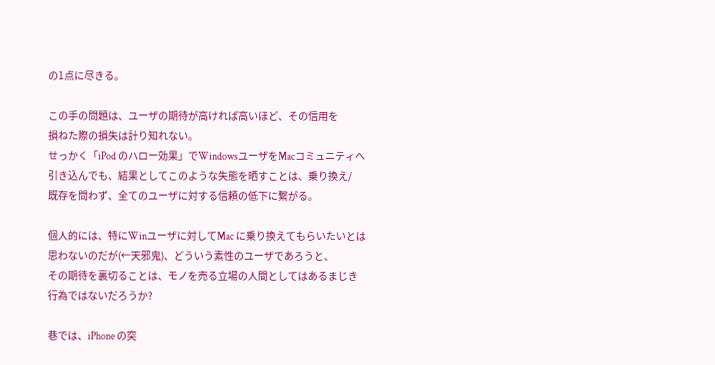の1点に尽きる。

この手の問題は、ユーザの期待が高ければ高いほど、その信用を
損ねた際の損失は計り知れない。
せっかく「iPod のハロー効果」でWindowsユーザをMacコミュニティへ
引き込んでも、結果としてこのような失態を晒すことは、乗り換え/
既存を問わず、全てのユーザに対する信頼の低下に繋がる。

個人的には、特にWinユーザに対してMac に乗り換えてもらいたいとは
思わないのだが(←天邪鬼)、どういう素性のユーザであろうと、
その期待を裏切ることは、モノを売る立場の人間としてはあるまじき
行為ではないだろうか?

巷では、iPhone の突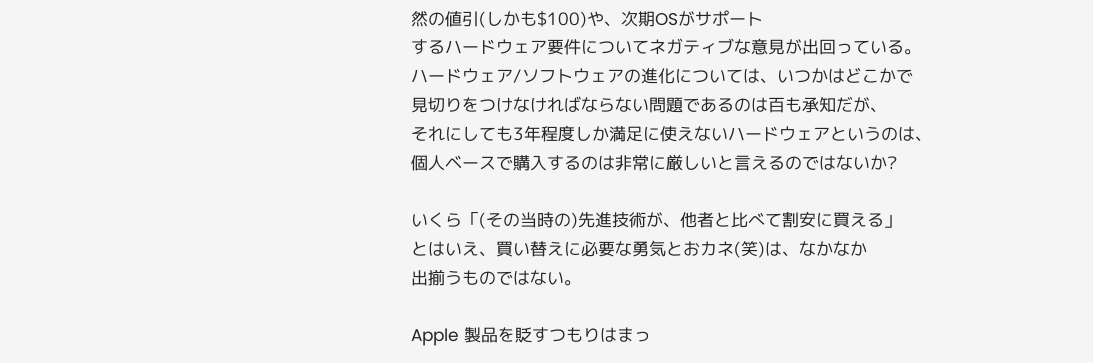然の値引(しかも$100)や、次期OSがサポート
するハードウェア要件についてネガティブな意見が出回っている。
ハードウェア/ソフトウェアの進化については、いつかはどこかで
見切りをつけなければならない問題であるのは百も承知だが、
それにしても3年程度しか満足に使えないハードウェアというのは、
個人ベースで購入するのは非常に厳しいと言えるのではないか?

いくら「(その当時の)先進技術が、他者と比べて割安に買える」
とはいえ、買い替えに必要な勇気とおカネ(笑)は、なかなか
出揃うものではない。

Apple 製品を貶すつもりはまっ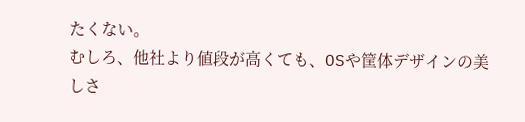たくない。
むしろ、他社より値段が高くても、OSや筐体デザインの美しさ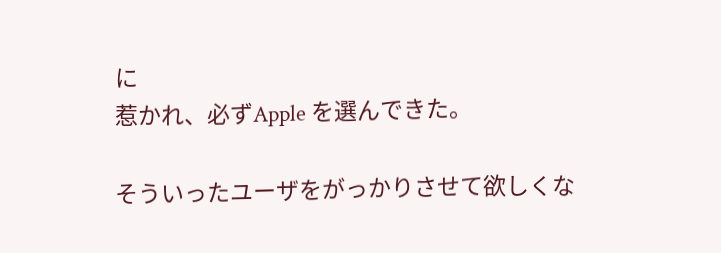に
惹かれ、必ずApple を選んできた。

そういったユーザをがっかりさせて欲しくな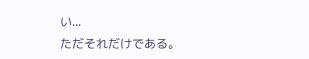い...
ただそれだけである。